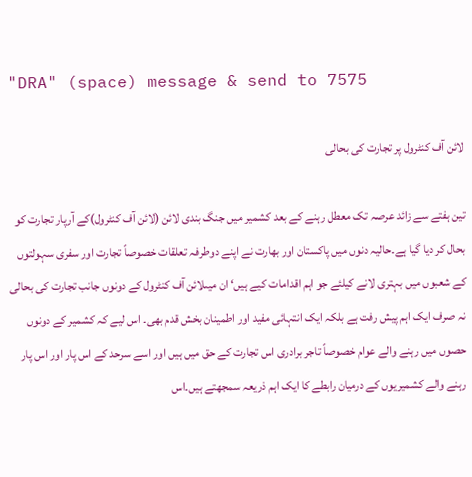"DRA" (space) message & send to 7575

لائن آف کنٹرول پر تجارت کی بحالی

تین ہفتے سے زائد عرصہ تک معطل رہنے کے بعد کشمیر میں جنگ بندی لائن (لائن آف کنٹرول)کے آرپار تجارت کو بحال کر دیا گیا ہے۔حالیہ دنوں میں پاکستان اور بھارت نے اپنے دوطرفہ تعلقات خصوصاً تجارت اور سفری سہولتوں کے شعبوں میں بہتری لانے کیلئے جو اہم اقدامات کیے ہیں‘ ان میںلائن آف کنٹرول کے دونوں جانب تجارت کی بحالی نہ صرف ایک اہم پیش رفت ہے بلکہ ایک انتہائی مفید اور اطمینان بخش قدم بھی۔ اس لیے کہ کشمیر کے دونوں حصوں میں رہنے والے عوام خصوصاً تاجر برادری اس تجارت کے حق میں ہیں اور اسے سرحد کے اس پار اور اس پار رہنے والے کشمیریوں کے درمیان رابطے کا ایک اہم ذریعہ سمجھتے ہیں۔اس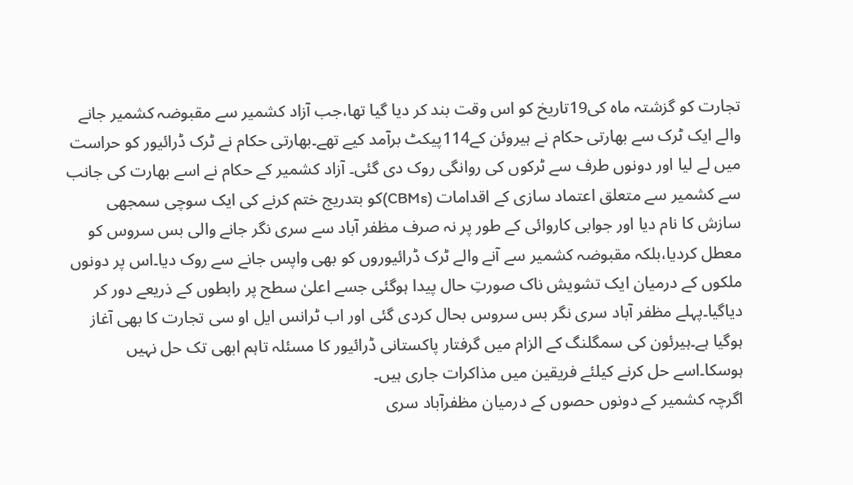تجارت کو گزشتہ ماہ کی19تاریخ کو اس وقت بند کر دیا گیا تھا،جب آزاد کشمیر سے مقبوضہ کشمیر جانے والے ایک ٹرک سے بھارتی حکام نے ہیروئن کے114پیکٹ برآمد کیے تھے۔بھارتی حکام نے ٹرک ڈرائیور کو حراست میں لے لیا اور دونوں طرف سے ٹرکوں کی روانگی روک دی گئی۔ آزاد کشمیر کے حکام نے اسے بھارت کی جانب سے کشمیر سے متعلق اعتماد سازی کے اقدامات (CBMs)کو بتدریج ختم کرنے کی ایک سوچی سمجھی سازش کا نام دیا اور جوابی کاروائی کے طور پر نہ صرف مظفر آباد سے سری نگر جانے والی بس سروس کو معطل کردیا،بلکہ مقبوضہ کشمیر سے آنے والے ٹرک ڈرائیوروں کو بھی واپس جانے سے روک دیا۔اس پر دونوں ملکوں کے درمیان ایک تشویش ناک صورتِ حال پیدا ہوگئی جسے اعلیٰ سطح پر رابطوں کے ذریعے دور کر دیاگیا۔پہلے مظفر آباد سری نگر بس سروس بحال کردی گئی اور اب ٹرانس ایل او سی تجارت کا بھی آغاز ہوگیا ہے۔ہیرئون کی سمگلنگ کے الزام میں گرفتار پاکستانی ڈرائیور کا مسئلہ تاہم ابھی تک حل نہیں ہوسکا۔اسے حل کرنے کیلئے فریقین میں مذاکرات جاری ہیں۔
اگرچہ کشمیر کے دونوں حصوں کے درمیان مظفرآباد سری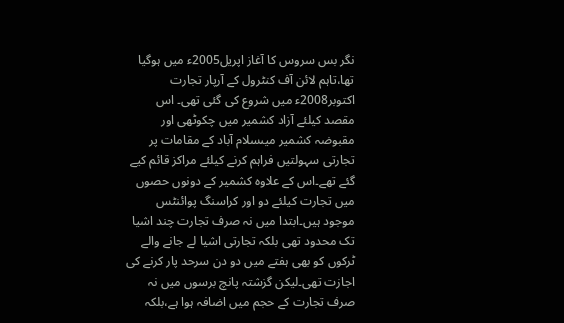نگر بس سروس کا آغاز اپریل2005ء میں ہوگیا تھا،تاہم لائن آف کنٹرول کے آرپار تجارت اکتوبر2008ء میں شروع کی گئی تھی۔ اس مقصد کیلئے آزاد کشمیر میں چکوٹھی اور مقبوضہ کشمیر میںسلام آباد کے مقامات پر تجارتی سہولتیں فراہم کرنے کیلئے مراکز قائم کیے گئے تھے۔اس کے علاوہ کشمیر کے دونوں حصوں میں تجارت کیلئے دو اور کراسنگ پوائنٹس موجود ہیں۔ابتدا میں نہ صرف تجارت چند اشیا تک محدود تھی بلکہ تجارتی اشیا لے جانے والے ٹرکوں کو بھی ہفتے میں دو دن سرحد پار کرنے کی اجازت تھی۔لیکن گزشتہ پانچ برسوں میں نہ صرف تجارت کے حجم میں اضافہ ہوا ہے،بلکہ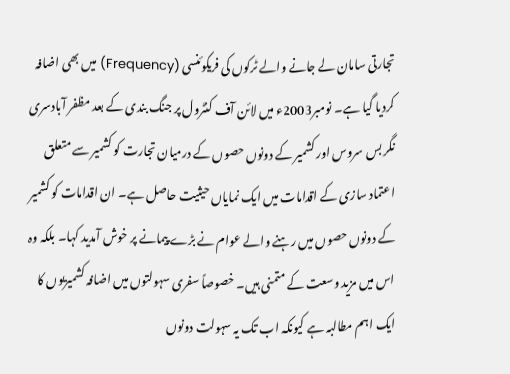تجارتی سامان لے جانے والے ٹرکوں کی فریکوئنسی (Frequency) میں بھی اضافہ کردیا گیا ہے۔ نومبر2003ء میں لائن آف کنٹرول پر جنگ بندی کے بعد مظفر آبادسری نگر بس سروس اور کشمیر کے دونوں حصوں کے درمیان تجارت کو کشمیر سے متعلق اعتماد سازی کے اقدامات میں ایک نمایاں حیثیت حاصل ہے۔ ان اقدامات کو کشمیر کے دونوں حصوں میں رہنے والے عوام نے بڑے پیمانے پر خوش آمدید کہا۔ بلکہ وہ اس میں مزید وسعت کے متمنی ہیں۔ خصوصاً سفری سہولتوں میں اضافہ کشمیریوں کا ایک اہم مطالبہ ہے کیونکہ اب تک یہ سہولت دونوں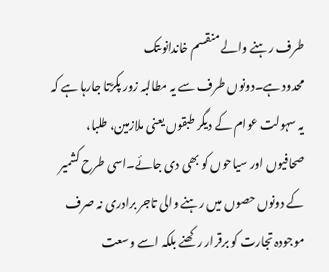طرف رہنے والے منقسم خاندانوںتک
محدود ہے۔دونوں طرف سے یہ مطالبہ زور پکڑتا جارہا ہے کہ یہ سہولت عوام کے دیگر طبقوں یعنی ملازمین، طلبا، صحافیوں اور سیاحوں کو بھی دی جائے۔اسی طرح کشمیر کے دونوں حصوں میں رہنے والی تاجر برادری نہ صرف موجودہ تجارت کو برقرار رکھنے بلکہ اسے وسعت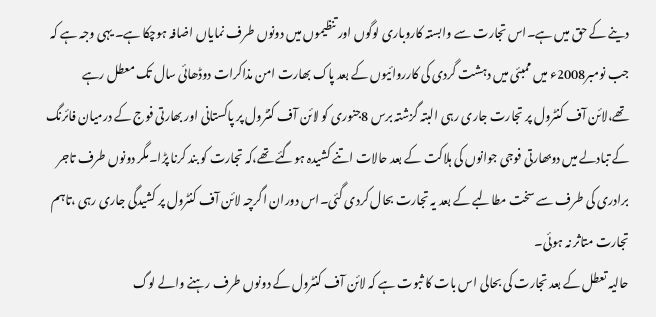دینے کے حق میں ہے۔اس تجارت سے وابستہ کاروباری لوگوں اور تنظیموں میں دونوں طرف نمایاں اضافہ ہوچکا ہے۔ یہی وجہ ہے کہ جب نومبر2008ء میں ممبئی میں دہشت گردی کی کارروائیوں کے بعد پاک بھارت امن مذاکرات دوڈھائی سال تک معطل رہے تھے،لائن آف کنٹرول پر تجارت جاری رہی البتہ گزشتہ برس 8جنوری کو لائن آف کنٹرول پر پاکستانی اور بھارتی فوج کے درمیان فائرنگ کے تبادلے میں دوبھارتی فوجی جوانوں کی ہلاکت کے بعد حالات اتنے کشیدہ ہوگئے تھے،کہ تجارت کو بند کرنا پڑا۔مگر دونوں طرف تاجر برادری کی طرف سے سخت مطالبے کے بعد یہ تجارت بحال کردی گئی۔اس دوران اگرچہ لائن آف کنٹرول پر کشیدگی جاری رہی ،تاہم تجارت متاثر نہ ہوئی۔
حالیہ تعطل کے بعد تجارت کی بحالی اس بات کا ثبوت ہے کہ لائن آف کنٹرول کے دونوں طرف رہنے والے لوگ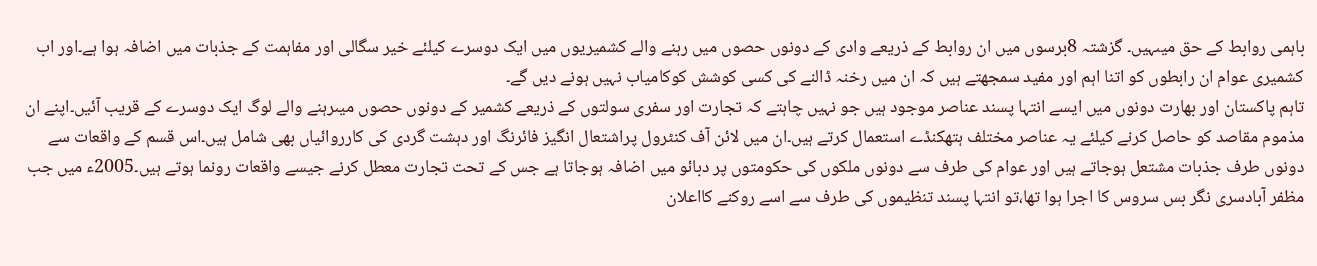باہمی روابط کے حق میںہیں۔ گزشتہ 8برسوں میں ان روابط کے ذریعے وادی کے دونوں حصوں میں رہنے والے کشمیریوں میں ایک دوسرے کیلئے خیر سگالی اور مفاہمت کے جذبات میں اضافہ ہوا ہے۔اور اب کشمیری عوام ان رابطوں کو اتنا اہم اور مفید سمجھتے ہیں کہ ان میں رخنہ ڈالنے کی کسی کوشش کوکامیاب نہیں ہونے دیں گے۔
تاہم پاکستان اور بھارت دونوں میں ایسے انتہا پسند عناصر موجود ہیں جو نہیں چاہتے کہ تجارت اور سفری سولتوں کے ذریعے کشمیر کے دونوں حصوں میںرہنے والے لوگ ایک دوسرے کے قریب آئیں۔اپنے ان مذموم مقاصد کو حاصل کرنے کیلئے یہ عناصر مختلف ہتھکنڈے استعمال کرتے ہیں۔ان میں لائن آف کنٹرول پراشتعال انگیز فائرنگ اور دہشت گردی کی کارروائیاں بھی شامل ہیں۔اس قسم کے واقعات سے دونوں طرف جذبات مشتعل ہوجاتے ہیں اور عوام کی طرف سے دونوں ملکوں کی حکومتوں پر دبائو میں اضافہ ہوجاتا ہے جس کے تحت تجارت معطل کرنے جیسے واقعات رونما ہوتے ہیں۔2005ء میں جب مظفر آبادسری نگر بس سروس کا اجرا ہوا تھا،تو انتہا پسند تنظیموں کی طرف سے اسے روکنے کااعلان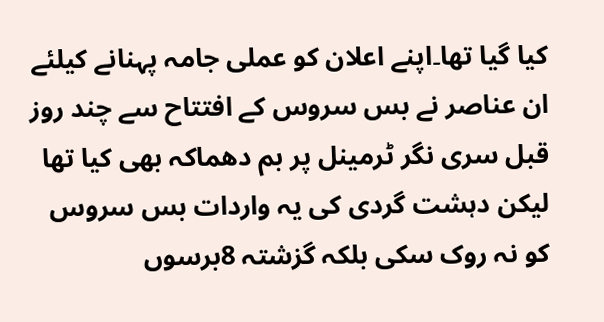کیا گیا تھا۔اپنے اعلان کو عملی جامہ پہنانے کیلئے ان عناصر نے بس سروس کے افتتاح سے چند روز قبل سری نگر ٹرمینل پر بم دھماکہ بھی کیا تھا لیکن دہشت گردی کی یہ واردات بس سروس کو نہ روک سکی بلکہ گزشتہ 8برسوں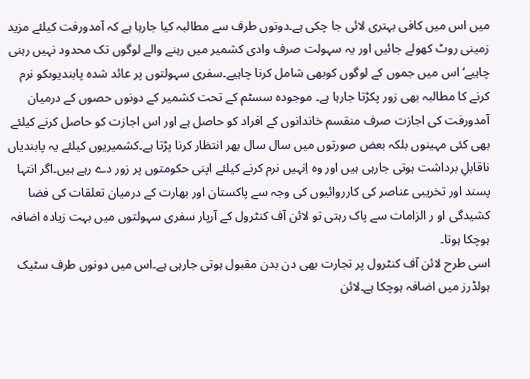میں اس میں کافی بہتری لائی جا چکی ہے۔دونوں طرف سے مطالبہ کیا جارہا ہے کہ آمدورفت کیلئے مزید زمینی روٹ کھولے جائیں اور یہ سہولت صرف وادی کشمیر میں رہنے والے لوگوں تک محدود نہیں رہنی چاہیے‘ اس میں جموں کے لوگوں کوبھی شامل کرنا چاہیے۔سفری سہولتوں پر عائد شدہ پابندیوںکو نرم کرنے کا مطالبہ بھی زور پکڑتا جارہا ہے۔ موجودہ سسٹم کے تحت کشمیر کے دونوں حصوں کے درمیان آمدورفت کی اجازت صرف منقسم خاندانوں کے افراد کو حاصل ہے اور اس اجازت کو حاصل کرنے کیلئے بھی کئی مہینوں بلکہ بعض صورتوں میں سال سال بھر انتظار کرنا پڑتا ہے۔کشمیریوں کیلئے یہ پابندیاں ناقابلِ برداشت ہوتی جارہی ہیں اور وہ اِنہیں نرم کرنے کیلئے اپنی حکومتوں پر زور دے رہے ہیں۔اگر انتہا پسند اور تخریبی عناصر کی کارروائیوں کی وجہ سے پاکستان اور بھارت کے درمیان تعلقات کی فضا کشیدگی او ر الزامات سے پاک رہتی تو لائن آف کنٹرول کے آرپار سفری سہولتوں میں بہت زیادہ اضافہ ہوچکا ہوتا۔
اسی طرح لائن آف کنٹرول پر تجارت بھی دن بدن مقبول ہوتی جارہی ہے۔اس میں دونوں طرف سٹیک ہولڈرز میں اضافہ ہوچکا ہے۔لائن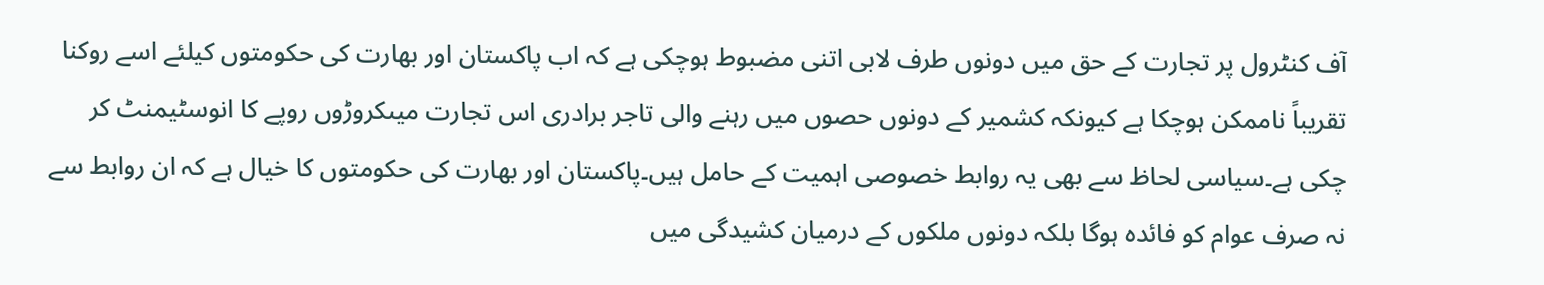آف کنٹرول پر تجارت کے حق میں دونوں طرف لابی اتنی مضبوط ہوچکی ہے کہ اب پاکستان اور بھارت کی حکومتوں کیلئے اسے روکنا تقریباً ناممکن ہوچکا ہے کیونکہ کشمیر کے دونوں حصوں میں رہنے والی تاجر برادری اس تجارت میںکروڑوں روپے کا انوسٹیمنٹ کر چکی ہے۔سیاسی لحاظ سے بھی یہ روابط خصوصی اہمیت کے حامل ہیں۔پاکستان اور بھارت کی حکومتوں کا خیال ہے کہ ان روابط سے نہ صرف عوام کو فائدہ ہوگا بلکہ دونوں ملکوں کے درمیان کشیدگی میں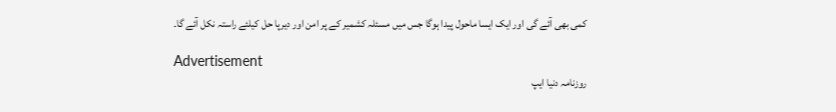کمی بھی آئے گی اور ایک ایسا ماحول پیدا ہوگا جس میں مسئلہ کشمیر کے پر امن اور دیرپا حل کیلئے راستہ نکل آئے گا۔

Advertisement
روزنامہ دنیا ایپ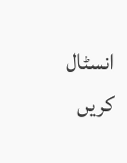انسٹال کریں